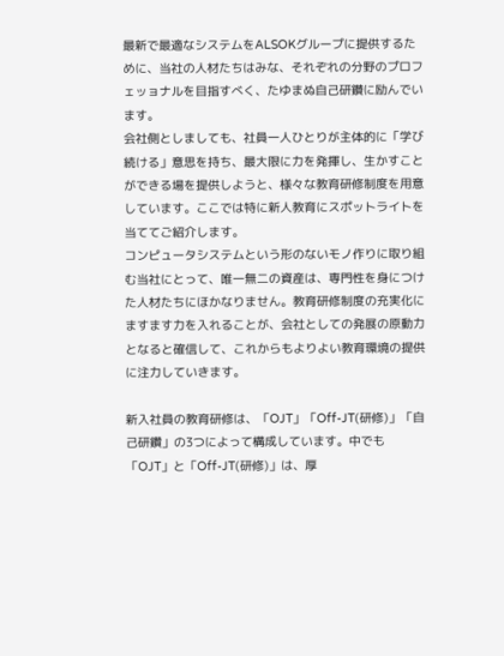最新で最適なシステムをALSOKグループに提供するために、当社の人材たちはみな、それぞれの分野のプロフェッョナルを目指すべく、たゆまぬ自己研鑚に励んでいます。
会社側としましても、社員一人ひとりが主体的に「学び続ける」意思を持ち、最大限に力を発揮し、生かすことができる場を提供しようと、様々な教育研修制度を用意しています。ここでは特に新人教育にスポットライトを当ててご紹介します。
コンピュータシステムという形のないモノ作りに取り組む当社にとって、唯一無二の資産は、専門性を身につけた人材たちにほかなりません。教育研修制度の充実化にますます力を入れることが、会社としての発展の原動力となると確信して、これからもよりよい教育環境の提供に注力していきます。

新入社員の教育研修は、「OJT」「Off-JT(研修)」「自己研鑽」の3つによって構成しています。中でも「OJT」と「Off-JT(研修)」は、厚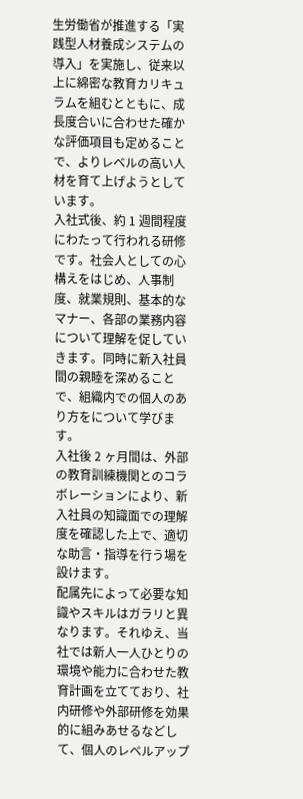生労働省が推進する「実践型人材養成システムの導入」を実施し、従来以上に綿密な教育カリキュラムを組むとともに、成長度合いに合わせた確かな評価項目も定めることで、よりレベルの高い人材を育て上げようとしています。
入社式後、約 1 週間程度にわたって行われる研修です。社会人としての心構えをはじめ、人事制度、就業規則、基本的なマナー、各部の業務内容について理解を促していきます。同時に新入社員間の親睦を深めることで、組織内での個人のあり方をについて学びます。
入社後 2 ヶ月間は、外部の教育訓練機関とのコラボレーションにより、新入社員の知識面での理解度を確認した上で、適切な助言・指導を行う場を設けます。
配属先によって必要な知識やスキルはガラリと異なります。それゆえ、当社では新人一人ひとりの環境や能力に合わせた教育計画を立てており、社内研修や外部研修を効果的に組みあせるなどして、個人のレベルアップ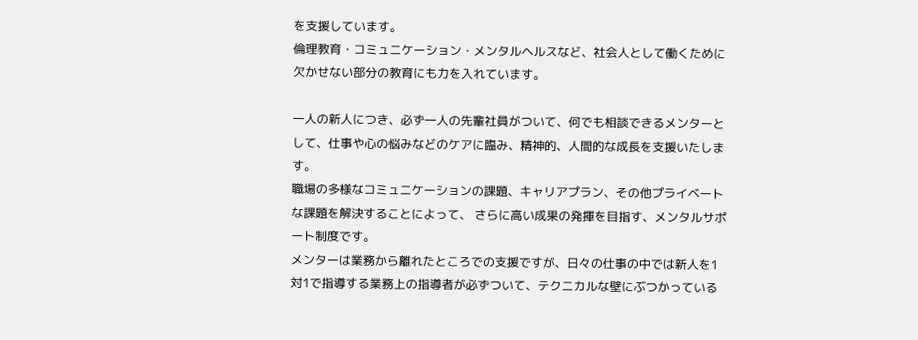を支援しています。
倫理教育・コミュニケーション・メンタルヘルスなど、社会人として働くために欠かせない部分の教育にも力を入れています。

一人の新人につき、必ず一人の先輩社員がついて、何でも相談できるメンターとして、仕事や心の悩みなどのケアに臨み、精神的、人間的な成長を支援いたします。
職場の多様なコミュニケーションの課題、キャリアプラン、その他プライベートな課題を解決することによって、 さらに高い成果の発揮を目指す、メンタルサポート制度です。
メンターは業務から離れたところでの支援ですが、日々の仕事の中では新人を1対1で指導する業務上の指導者が必ずついて、テクニカルな壁にぶつかっている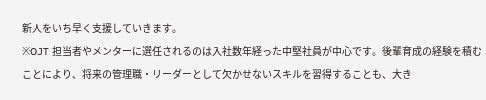新人をいち早く支援していきます。
※OJT 担当者やメンターに選任されるのは入社数年経った中堅社員が中心です。後輩育成の経験を積むことにより、将来の管理職・リーダーとして欠かせないスキルを習得することも、大き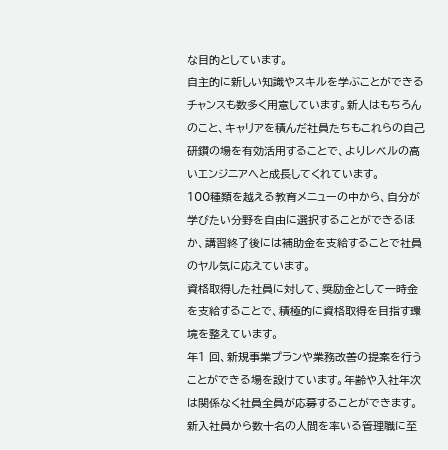な目的としています。
自主的に新しい知識やスキルを学ぶことができるチャンスも数多く用意しています。新人はもちろんのこと、キャリアを積んだ社員たちもこれらの自己研鑚の場を有効活用することで、よりレベルの高いエンジニアへと成長してくれています。
100種類を越える教育メニューの中から、自分が学びたい分野を自由に選択することができるほか、講習終了後には補助金を支給することで社員のヤル気に応えています。
資格取得した社員に対して、奨励金として一時金を支給することで、積極的に資格取得を目指す環境を整えています。
年1 回、新規事業プランや業務改善の提案を行うことができる場を設けています。年齢や入社年次は関係なく社員全員が応募することができます。
新入社員から数十名の人間を率いる管理職に至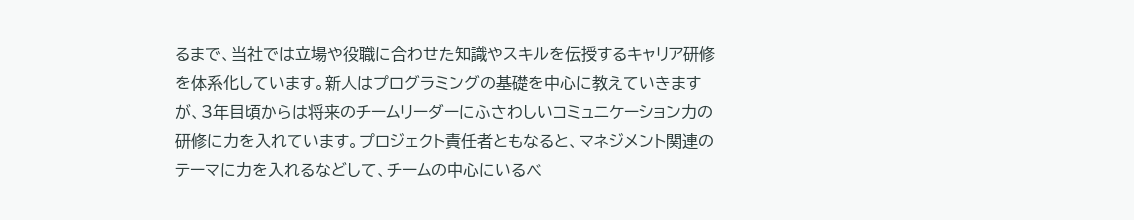るまで、当社では立場や役職に合わせた知識やスキルを伝授するキャリア研修を体系化しています。新人はプログラミングの基礎を中心に教えていきますが、3年目頃からは将来のチームリーダーにふさわしいコミュニケーション力の研修に力を入れています。プロジェクト責任者ともなると、マネジメント関連のテーマに力を入れるなどして、チームの中心にいるべ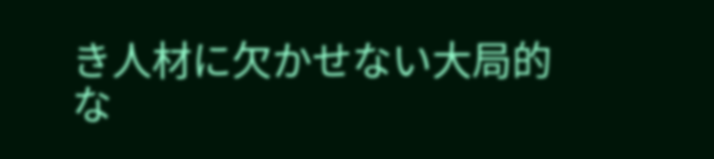き人材に欠かせない大局的な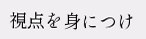視点を身につけ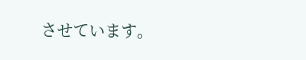させています。